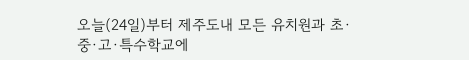오늘(24일)부터 제주도내 모든 유치원과 초·중·고·특수학교에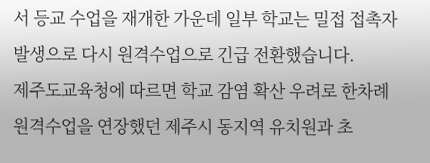서 등교 수업을 재개한 가운데 일부 학교는 밀접 접촉자 발생으로 다시 원격수업으로 긴급 전환했습니다.
제주도교육청에 따르면 학교 감염 확산 우려로 한차례 원격수업을 연장했던 제주시 동지역 유치원과 초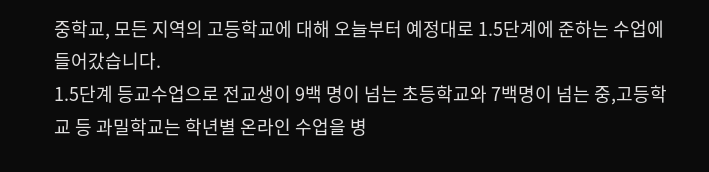중학교, 모든 지역의 고등학교에 대해 오늘부터 예정대로 1.5단계에 준하는 수업에 들어갔습니다.
1.5단계 등교수업으로 전교생이 9백 명이 넘는 초등학교와 7백명이 넘는 중,고등학교 등 과밀학교는 학년별 온라인 수업을 병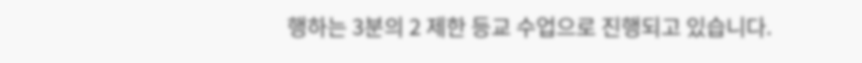행하는 3분의 2 제한 등교 수업으로 진행되고 있습니다.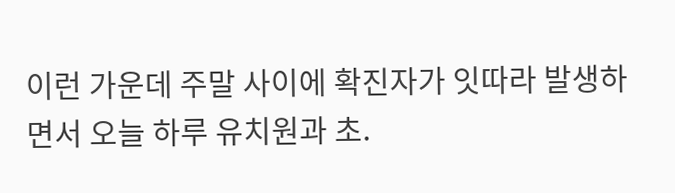이런 가운데 주말 사이에 확진자가 잇따라 발생하면서 오늘 하루 유치원과 초.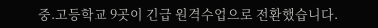중.고등학교 9곳이 긴급 원격수업으로 전환했습니다.